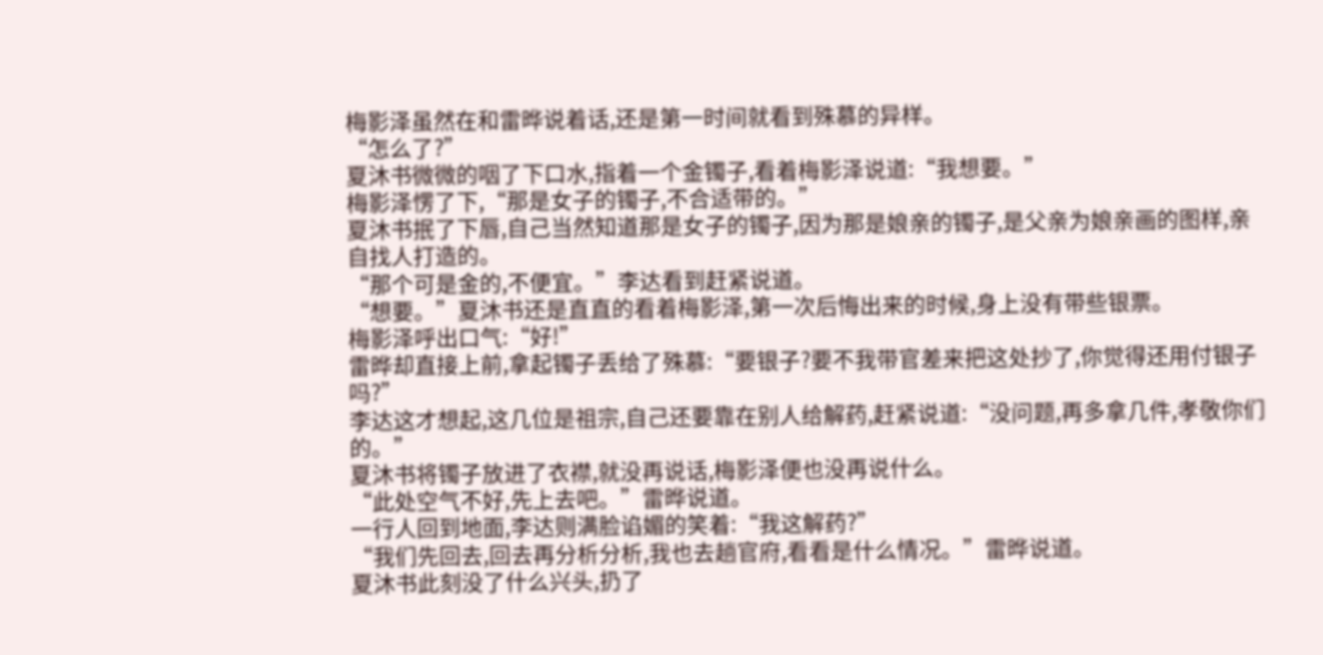梅影泽虽然在和雷晔说着话,还是第一时间就看到殊慕的异样。
“怎么了?”
夏沐书微微的咽了下口水,指着一个金镯子,看着梅影泽说道:“我想要。”
梅影泽愣了下,“那是女子的镯子,不合适带的。”
夏沐书抿了下唇,自己当然知道那是女子的镯子,因为那是娘亲的镯子,是父亲为娘亲画的图样,亲自找人打造的。
“那个可是金的,不便宜。”李达看到赶紧说道。
“想要。”夏沐书还是直直的看着梅影泽,第一次后悔出来的时候,身上没有带些银票。
梅影泽呼出口气:“好!”
雷晔却直接上前,拿起镯子丢给了殊慕:“要银子?要不我带官差来把这处抄了,你觉得还用付银子吗?”
李达这才想起,这几位是祖宗,自己还要靠在别人给解药,赶紧说道:“没问题,再多拿几件,孝敬你们的。”
夏沐书将镯子放进了衣襟,就没再说话,梅影泽便也没再说什么。
“此处空气不好,先上去吧。”雷晔说道。
一行人回到地面,李达则满脸谄媚的笑着:“我这解药?”
“我们先回去,回去再分析分析,我也去趟官府,看看是什么情况。”雷晔说道。
夏沐书此刻没了什么兴头,扔了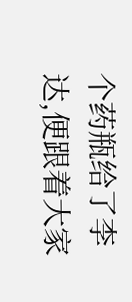个药瓶给了李达,便跟着大家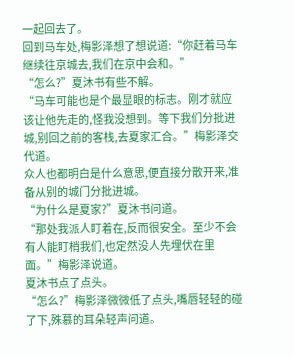一起回去了。
回到马车处,梅影泽想了想说道:“你赶着马车继续往京城去,我们在京中会和。”
“怎么?”夏沐书有些不解。
“马车可能也是个最显眼的标志。刚才就应该让他先走的,怪我没想到。等下我们分批进城,别回之前的客栈,去夏家汇合。”梅影泽交代道。
众人也都明白是什么意思,便直接分散开来,准备从别的城门分批进城。
“为什么是夏家?”夏沐书问道。
“那处我派人盯着在,反而很安全。至少不会有人能盯梢我们,也定然没人先埋伏在里面。”梅影泽说道。
夏沐书点了点头。
“怎么?”梅影泽微微低了点头,嘴唇轻轻的碰了下,殊慕的耳朵轻声问道。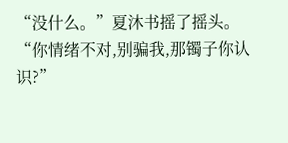“没什么。”夏沐书摇了摇头。
“你情绪不对,别骗我,那镯子你认识?”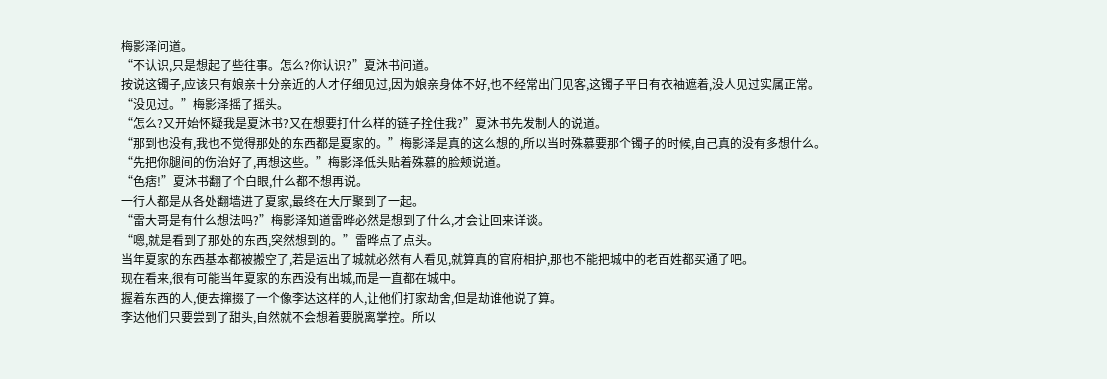梅影泽问道。
“不认识,只是想起了些往事。怎么?你认识?”夏沐书问道。
按说这镯子,应该只有娘亲十分亲近的人才仔细见过,因为娘亲身体不好,也不经常出门见客,这镯子平日有衣袖遮着,没人见过实属正常。
“没见过。”梅影泽摇了摇头。
“怎么?又开始怀疑我是夏沐书?又在想要打什么样的链子拴住我?”夏沐书先发制人的说道。
“那到也没有,我也不觉得那处的东西都是夏家的。”梅影泽是真的这么想的,所以当时殊慕要那个镯子的时候,自己真的没有多想什么。
“先把你腿间的伤治好了,再想这些。”梅影泽低头贴着殊慕的脸颊说道。
“色痞!”夏沐书翻了个白眼,什么都不想再说。
一行人都是从各处翻墙进了夏家,最终在大厅聚到了一起。
“雷大哥是有什么想法吗?”梅影泽知道雷晔必然是想到了什么,才会让回来详谈。
“嗯,就是看到了那处的东西,突然想到的。”雷晔点了点头。
当年夏家的东西基本都被搬空了,若是运出了城就必然有人看见,就算真的官府相护,那也不能把城中的老百姓都买通了吧。
现在看来,很有可能当年夏家的东西没有出城,而是一直都在城中。
握着东西的人,便去撺掇了一个像李达这样的人,让他们打家劫舍,但是劫谁他说了算。
李达他们只要尝到了甜头,自然就不会想着要脱离掌控。所以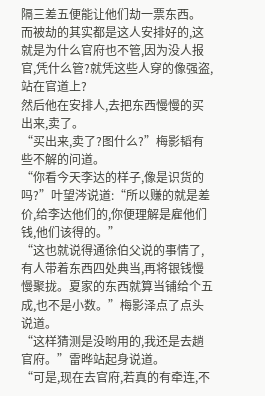隔三差五便能让他们劫一票东西。
而被劫的其实都是这人安排好的,这就是为什么官府也不管,因为没人报官,凭什么管?就凭这些人穿的像强盗,站在官道上?
然后他在安排人,去把东西慢慢的买出来,卖了。
“买出来,卖了?图什么?”梅影韬有些不解的问道。
“你看今天李达的样子,像是识货的吗?”叶望涔说道:“所以赚的就是差价,给李达他们的,你便理解是雇他们钱,他们该得的。”
“这也就说得通徐伯父说的事情了,有人带着东西四处典当,再将银钱慢慢聚拢。夏家的东西就算当铺给个五成,也不是小数。”梅影泽点了点头说道。
“这样猜测是没哟用的,我还是去趟官府。”雷晔站起身说道。
“可是,现在去官府,若真的有牵连,不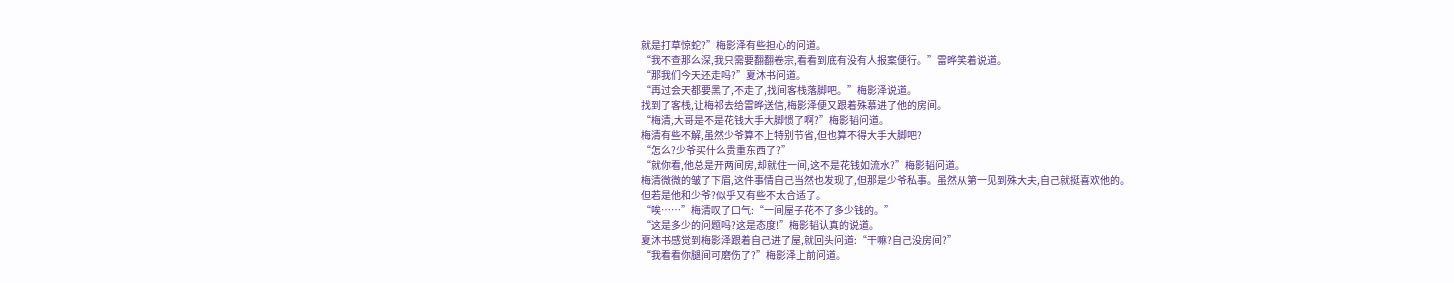就是打草惊蛇?”梅影泽有些担心的问道。
“我不查那么深,我只需要翻翻卷宗,看看到底有没有人报案便行。”雷晔笑着说道。
“那我们今天还走吗?”夏沐书问道。
“再过会天都要黑了,不走了,找间客栈落脚吧。”梅影泽说道。
找到了客栈,让梅祁去给雷晔送信,梅影泽便又跟着殊慕进了他的房间。
“梅清,大哥是不是花钱大手大脚惯了啊?”梅影韬问道。
梅清有些不解,虽然少爷算不上特别节省,但也算不得大手大脚吧?
“怎么?少爷买什么贵重东西了?”
“就你看,他总是开两间房,却就住一间,这不是花钱如流水?”梅影韬问道。
梅清微微的皱了下眉,这件事情自己当然也发现了,但那是少爷私事。虽然从第一见到殊大夫,自己就挺喜欢他的。
但若是他和少爷?似乎又有些不太合适了。
“唉……”梅清叹了口气:“一间屋子花不了多少钱的。”
“这是多少的问题吗?这是态度!”梅影韬认真的说道。
夏沐书感觉到梅影泽跟着自己进了屋,就回头问道:“干嘛?自己没房间?”
“我看看你腿间可磨伤了?”梅影泽上前问道。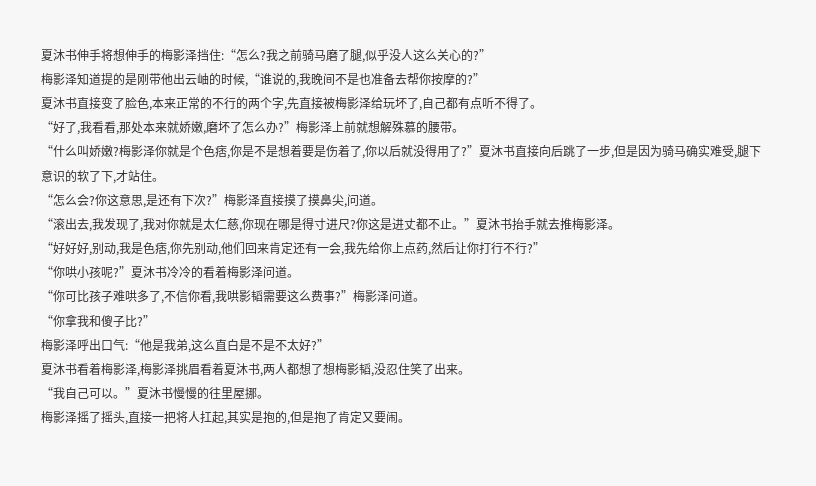夏沐书伸手将想伸手的梅影泽挡住:“怎么?我之前骑马磨了腿,似乎没人这么关心的?”
梅影泽知道提的是刚带他出云岫的时候,“谁说的,我晚间不是也准备去帮你按摩的?”
夏沐书直接变了脸色,本来正常的不行的两个字,先直接被梅影泽给玩坏了,自己都有点听不得了。
“好了,我看看,那处本来就娇嫩,磨坏了怎么办?”梅影泽上前就想解殊慕的腰带。
“什么叫娇嫩?梅影泽你就是个色痞,你是不是想着要是伤着了,你以后就没得用了?”夏沐书直接向后跳了一步,但是因为骑马确实难受,腿下意识的软了下,才站住。
“怎么会?你这意思,是还有下次?”梅影泽直接摸了摸鼻尖,问道。
“滚出去,我发现了,我对你就是太仁慈,你现在哪是得寸进尺?你这是进丈都不止。”夏沐书抬手就去推梅影泽。
“好好好,别动,我是色痞,你先别动,他们回来肯定还有一会,我先给你上点药,然后让你打行不行?”
“你哄小孩呢?”夏沐书冷冷的看着梅影泽问道。
“你可比孩子难哄多了,不信你看,我哄影韬需要这么费事?”梅影泽问道。
“你拿我和傻子比?”
梅影泽呼出口气:“他是我弟,这么直白是不是不太好?”
夏沐书看着梅影泽,梅影泽挑眉看着夏沐书,两人都想了想梅影韬,没忍住笑了出来。
“我自己可以。”夏沐书慢慢的往里屋挪。
梅影泽摇了摇头,直接一把将人扛起,其实是抱的,但是抱了肯定又要闹。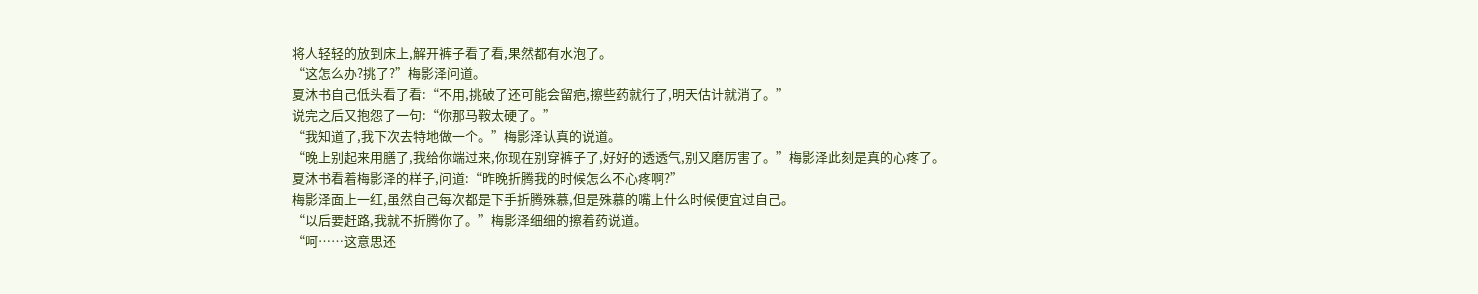将人轻轻的放到床上,解开裤子看了看,果然都有水泡了。
“这怎么办?挑了?”梅影泽问道。
夏沐书自己低头看了看:“不用,挑破了还可能会留疤,擦些药就行了,明天估计就消了。”
说完之后又抱怨了一句:“你那马鞍太硬了。”
“我知道了,我下次去特地做一个。”梅影泽认真的说道。
“晚上别起来用膳了,我给你端过来,你现在别穿裤子了,好好的透透气,别又磨厉害了。”梅影泽此刻是真的心疼了。
夏沐书看着梅影泽的样子,问道:“昨晚折腾我的时候怎么不心疼啊?”
梅影泽面上一红,虽然自己每次都是下手折腾殊慕,但是殊慕的嘴上什么时候便宜过自己。
“以后要赶路,我就不折腾你了。”梅影泽细细的擦着药说道。
“呵……这意思还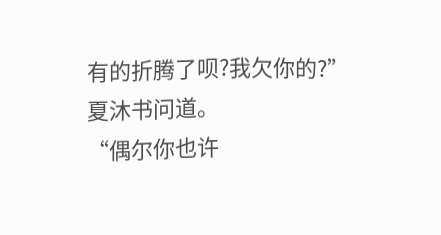有的折腾了呗?我欠你的?”夏沐书问道。
“偶尔你也许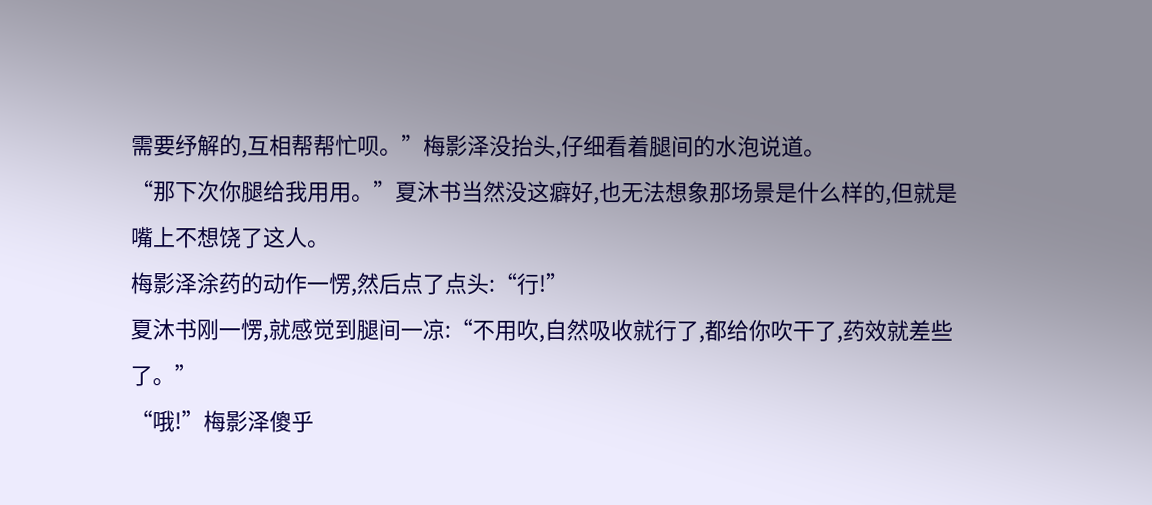需要纾解的,互相帮帮忙呗。”梅影泽没抬头,仔细看着腿间的水泡说道。
“那下次你腿给我用用。”夏沐书当然没这癖好,也无法想象那场景是什么样的,但就是嘴上不想饶了这人。
梅影泽涂药的动作一愣,然后点了点头:“行!”
夏沐书刚一愣,就感觉到腿间一凉:“不用吹,自然吸收就行了,都给你吹干了,药效就差些了。”
“哦!”梅影泽傻乎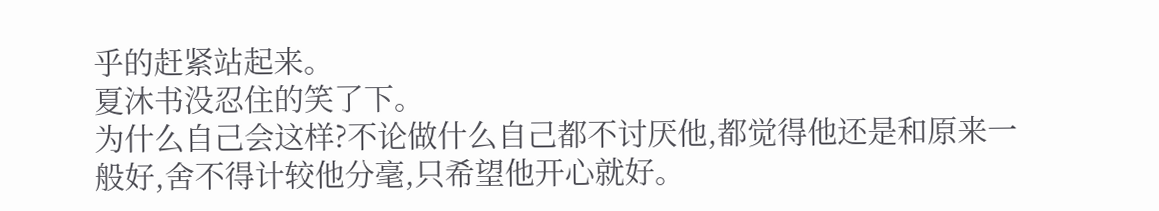乎的赶紧站起来。
夏沐书没忍住的笑了下。
为什么自己会这样?不论做什么自己都不讨厌他,都觉得他还是和原来一般好,舍不得计较他分毫,只希望他开心就好。